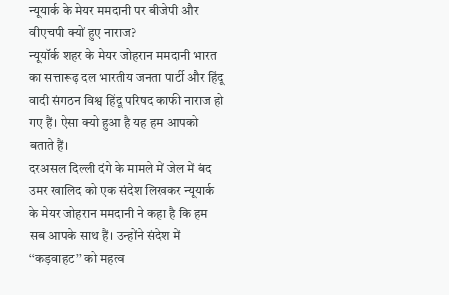न्यूयार्क के मेयर ममदानी पर बीजेपी और वीएचपी क्यों हुए नाराज?
न्यूयॉर्क शहर के मेयर जोहरान ममदानी भारत का सत्तारूढ़ दल भारतीय जनता पार्टी और हिंदू वादी संगठन विश्व हिंदू परिषद काफी नाराज हो गए हैं। ऐसा क्यो हुआ है यह हम आपको बताते हैं।
दरअसल दिल्ली दंगे के मामले में जेल में बंद उमर खालिद को एक संदेश लिखकर न्यूयार्क के मेयर जोहरान ममदानी ने कहा है कि हम सब आपके साथ हैं। उन्होंने संदेश में ‘‘कड़वाहट’’ को महत्व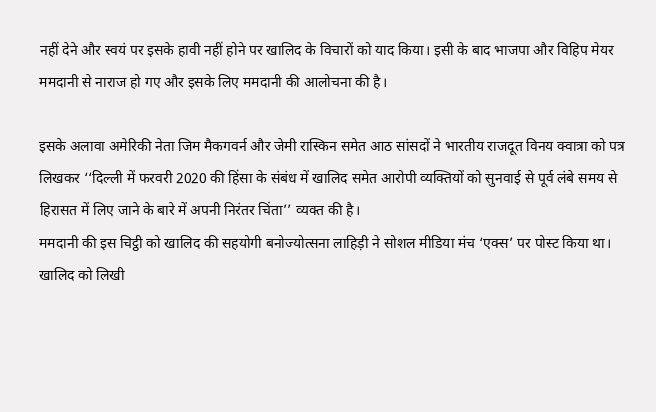नहीं देने और स्वयं पर इसके हावी नहीं होने पर खालिद के विचारों को याद किया। इसी के बाद भाजपा और विहिप मेयर ममदानी से नाराज हो गए और इसके लिए ममदानी की आलोचना की है।

इसके अलावा अमेरिकी नेता जिम मैकगवर्न और जेमी रास्किन समेत आठ सांसदों ने भारतीय राजदूत विनय क्वात्रा को पत्र लिखकर ‘‘दिल्ली में फरवरी 2020 की हिंसा के संबंध में खालिद समेत आरोपी व्यक्तियों को सुनवाई से पूर्व लंबे समय से हिरासत में लिए जाने के बारे में अपनी निरंतर चिंता’’ व्यक्त की है।
ममदानी की इस चिट्ठी को खालिद की सहयोगी बनोज्योत्सना लाहिड़ी ने सोशल मीडिया मंच ‘एक्स’ पर पोस्ट किया था। खालिद को लिखी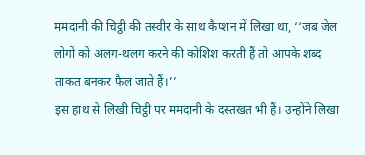ममदानी की चिट्ठी की तस्वीर के साथ कैप्शन में लिखा था, ‘‘जब जेल लोगों को अलग-थलग करने की कोशिश करती हैं तो आपके शब्द ताकत बनकर फैल जाते हैं।’’
इस हाथ से लिखी चिट्ठी पर ममदानी के दस्तखत भी हैं। उन्होंने लिखा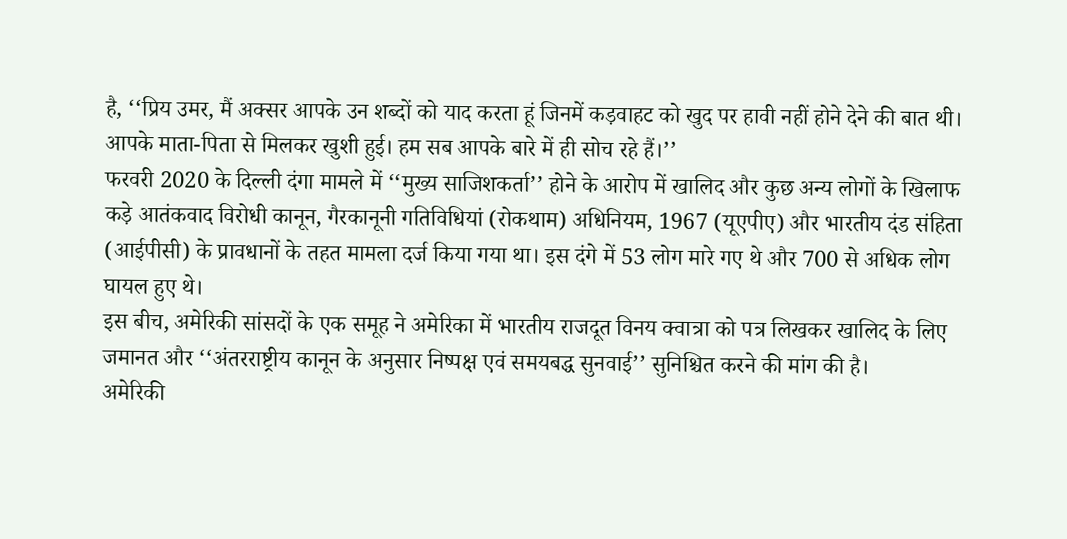है, ‘‘प्रिय उमर, मैं अक्सर आपके उन शब्दों को याद करता हूं जिनमें कड़वाहट को खुद पर हावी नहीं होने देने की बात थी। आपके माता-पिता से मिलकर खुशी हुई। हम सब आपके बारे में ही सोच रहे हैं।’’
फरवरी 2020 के दिल्ली दंगा मामले में ‘‘मुख्य साजिशकर्ता’’ होने के आरोप में खालिद और कुछ अन्य लोगों के खिलाफ कड़े आतंकवाद विरोधी कानून, गैरकानूनी गतिविधियां (रोकथाम) अधिनियम, 1967 (यूएपीए) और भारतीय दंड संहिता (आईपीसी) के प्रावधानों के तहत मामला दर्ज किया गया था। इस दंगे में 53 लोग मारे गए थे और 700 से अधिक लोग घायल हुए थे।
इस बीच, अमेरिकी सांसदों के एक समूह ने अमेरिका में भारतीय राजदूत विनय क्वात्रा को पत्र लिखकर खालिद के लिए जमानत और ‘‘अंतरराष्ट्रीय कानून के अनुसार निष्पक्ष एवं समयबद्ध सुनवाई’’ सुनिश्चित करने की मांग की है।
अमेरिकी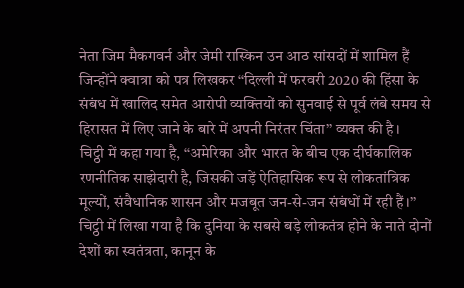नेता जिम मैकगवर्न और जेमी रास्किन उन आठ सांसदों में शामिल हैं जिन्होंने क्वात्रा को पत्र लिखकर ‘‘दिल्ली में फरवरी 2020 की हिंसा के संबंध में खालिद समेत आरोपी व्यक्तियों को सुनवाई से पूर्व लंबे समय से हिरासत में लिए जाने के बारे में अपनी निरंतर चिंता’’ व्यक्त की है।
चिट्ठी में कहा गया है, ‘‘अमेरिका और भारत के बीच एक दीर्घकालिक रणनीतिक साझेदारी है, जिसकी जड़ें ऐतिहासिक रूप से लोकतांत्रिक मूल्यों, संवैधानिक शासन और मजबूत जन-से-जन संबंधों में रही हैं।’’
चिट्ठी में लिखा गया है कि दुनिया के सबसे बड़े लोकतंत्र होने के नाते दोनों देशों का स्वतंत्रता, कानून के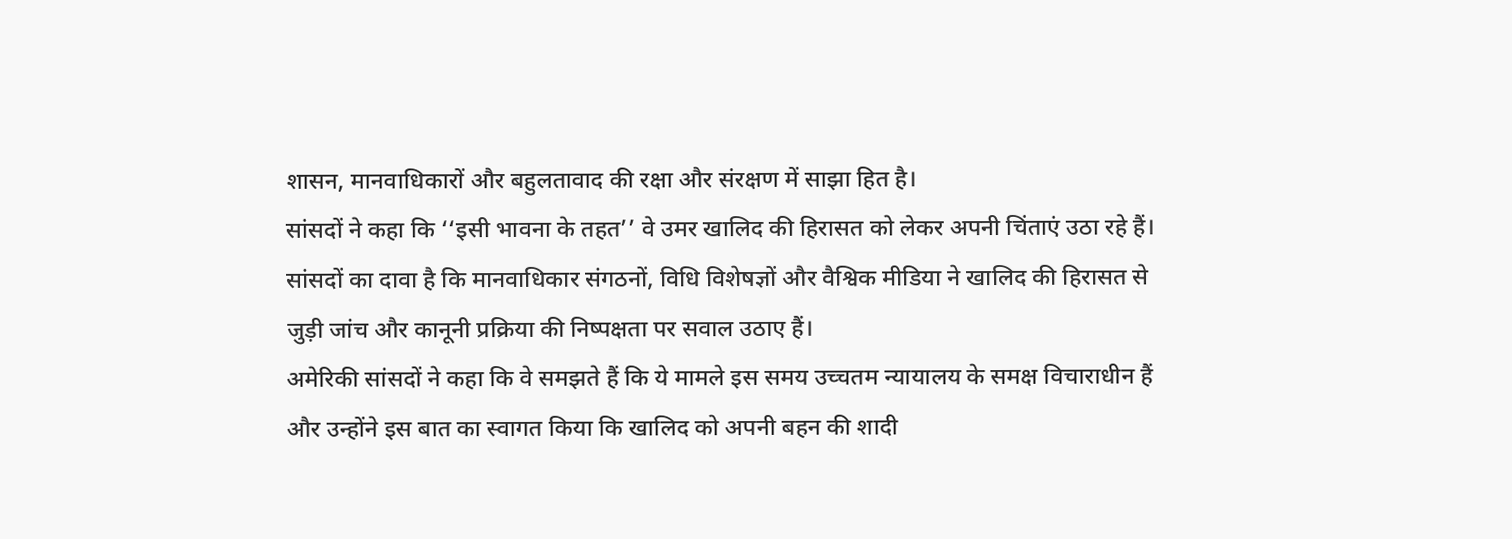शासन, मानवाधिकारों और बहुलतावाद की रक्षा और संरक्षण में साझा हित है।
सांसदों ने कहा कि ‘‘इसी भावना के तहत’’ वे उमर खालिद की हिरासत को लेकर अपनी चिंताएं उठा रहे हैं।
सांसदों का दावा है कि मानवाधिकार संगठनों, विधि विशेषज्ञों और वैश्विक मीडिया ने खालिद की हिरासत से जुड़ी जांच और कानूनी प्रक्रिया की निष्पक्षता पर सवाल उठाए हैं।
अमेरिकी सांसदों ने कहा कि वे समझते हैं कि ये मामले इस समय उच्चतम न्यायालय के समक्ष विचाराधीन हैं और उन्होंने इस बात का स्वागत किया कि खालिद को अपनी बहन की शादी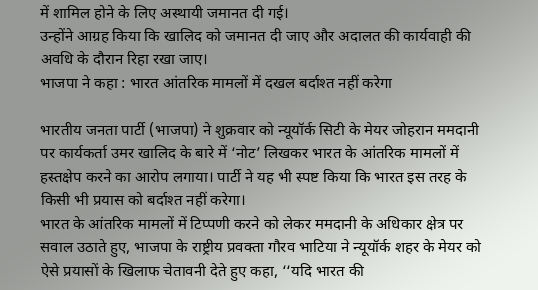में शामिल होने के लिए अस्थायी जमानत दी गई।
उन्होंने आग्रह किया कि खालिद को जमानत दी जाए और अदालत की कार्यवाही की अवधि के दौरान रिहा रखा जाए।
भाजपा ने कहा : भारत आंतरिक मामलों में दखल बर्दाश्त नहीं करेगा

भारतीय जनता पार्टी (भाजपा) ने शुक्रवार को न्यूयॉर्क सिटी के मेयर जोहरान ममदानी पर कार्यकर्ता उमर खालिद के बारे में ‘नोट’ लिखकर भारत के आंतरिक मामलों में हस्तक्षेप करने का आरोप लगाया। पार्टी ने यह भी स्पष्ट किया कि भारत इस तरह के किसी भी प्रयास को बर्दाश्त नहीं करेगा।
भारत के आंतरिक मामलों में टिप्पणी करने को लेकर ममदानी के अधिकार क्षेत्र पर सवाल उठाते हुए, भाजपा के राष्ट्रीय प्रवक्ता गौरव भाटिया ने न्यूयॉर्क शहर के मेयर को ऐसे प्रयासों के खिलाफ चेतावनी देते हुए कहा, ‘‘यदि भारत की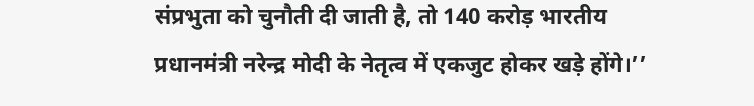संप्रभुता को चुनौती दी जाती है, तो 140 करोड़ भारतीय प्रधानमंत्री नरेन्द्र मोदी के नेतृत्व में एकजुट होकर खड़े होंगे।’’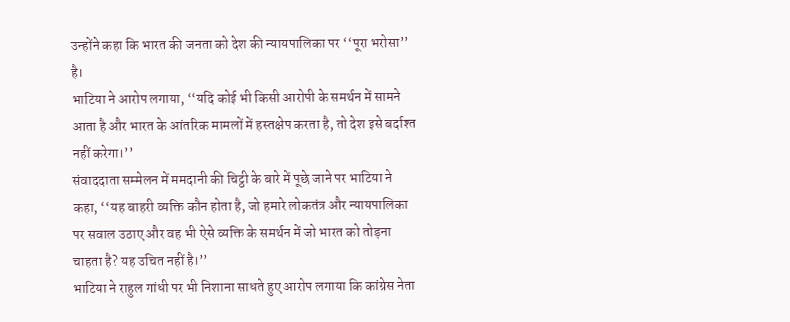उन्होंने कहा कि भारत की जनता को देश की न्यायपालिका पर ‘‘पूरा भरोसा’’ है।
भाटिया ने आरोप लगाया, ‘‘यदि कोई भी किसी आरोपी के समर्थन में सामने आता है और भारत के आंतरिक मामलों में हस्तक्षेप करता है, तो देश इसे बर्दाश्त नहीं करेगा।’’
संवाददाता सम्मेलन में ममदानी की चिट्ठी के बारे में पूछे जाने पर भाटिया ने कहा, ‘‘यह बाहरी व्यक्ति कौन होता है, जो हमारे लोकतंत्र और न्यायपालिका पर सवाल उठाए और वह भी ऐसे व्यक्ति के समर्थन में जो भारत को तोड़ना चाहता है? यह उचित नहीं है।’’
भाटिया ने राहुल गांधी पर भी निशाना साधते हुए आरोप लगाया कि कांग्रेस नेता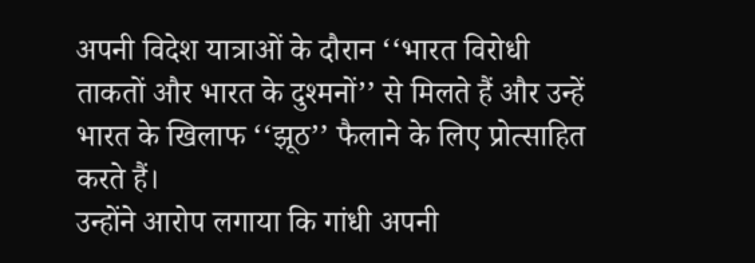अपनी विदेश यात्राओं के दौरान ‘‘भारत विरोधी ताकतों और भारत के दुश्मनों’’ से मिलते हैं और उन्हें भारत के खिलाफ ‘‘झूठ’’ फैलाने के लिए प्रोत्साहित करते हैं।
उन्होंने आरोप लगाया कि गांधी अपनी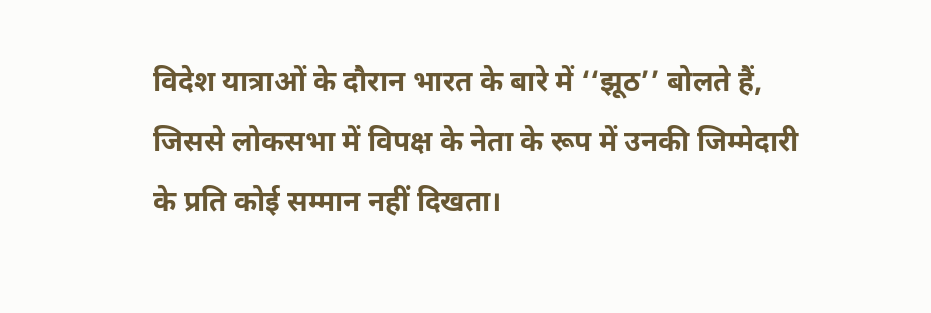विदेश यात्राओं के दौरान भारत के बारे में ‘‘झूठ’’ बोलते हैं, जिससे लोकसभा में विपक्ष के नेता के रूप में उनकी जिम्मेदारी के प्रति कोई सम्मान नहीं दिखता।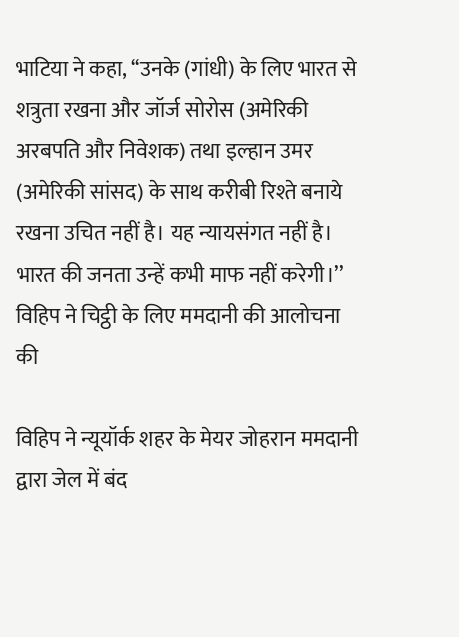भाटिया ने कहा, ‘‘उनके (गांधी) के लिए भारत से शत्रुता रखना और जॉर्ज सोरोस (अमेरिकी अरबपति और निवेशक) तथा इल्हान उमर (अमेरिकी सांसद) के साथ करीबी रिश्ते बनाये रखना उचित नहीं है। यह न्यायसंगत नहीं है। भारत की जनता उन्हें कभी माफ नहीं करेगी।’’
विहिप ने चिट्ठी के लिए ममदानी की आलोचना की

विहिप ने न्यूयॉर्क शहर के मेयर जोहरान ममदानी द्वारा जेल में बंद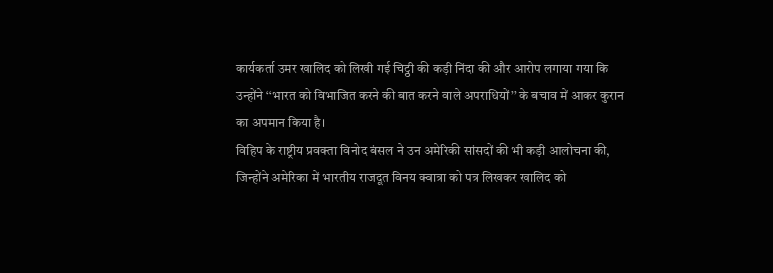कार्यकर्ता उमर खालिद को लिखी गई चिट्ठी की कड़ी निंदा की और आरोप लगाया गया कि उन्होंने ‘‘भारत को विभाजित करने की बात करने वाले अपराधियों’’ के बचाव में आकर कुरान का अपमान किया है।
विहिप के राष्ट्रीय प्रवक्ता विनोद बंसल ने उन अमेरिकी सांसदों की भी कड़ी आलोचना की, जिन्होंने अमेरिका में भारतीय राजदूत विनय क्वात्रा को पत्र लिखकर खालिद को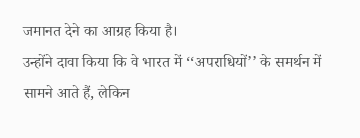जमानत देने का आग्रह किया है।
उन्होंने दावा किया कि वे भारत में ‘‘अपराधियों’’ के समर्थन में सामने आते हैं, लेकिन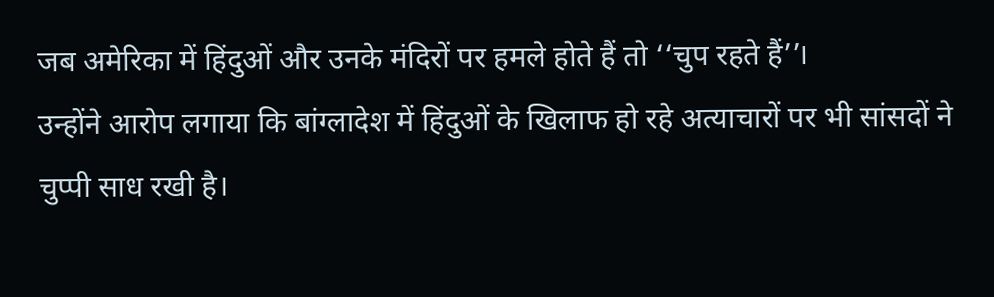जब अमेरिका में हिंदुओं और उनके मंदिरों पर हमले होते हैं तो ‘‘चुप रहते हैं’’।
उन्होंने आरोप लगाया कि बांग्लादेश में हिंदुओं के खिलाफ हो रहे अत्याचारों पर भी सांसदों ने चुप्पी साध रखी है।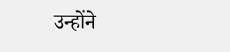उन्होंने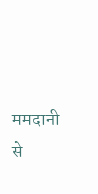ममदानी से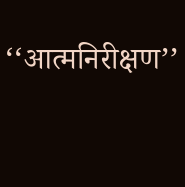‘‘आत्मनिरीक्षण’’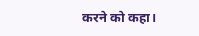करने को कहा।